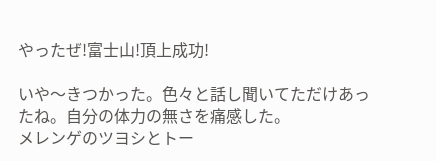やったぜ!富士山!頂上成功!

いや〜きつかった。色々と話し聞いてただけあったね。自分の体力の無さを痛感した。
メレンゲのツヨシとトー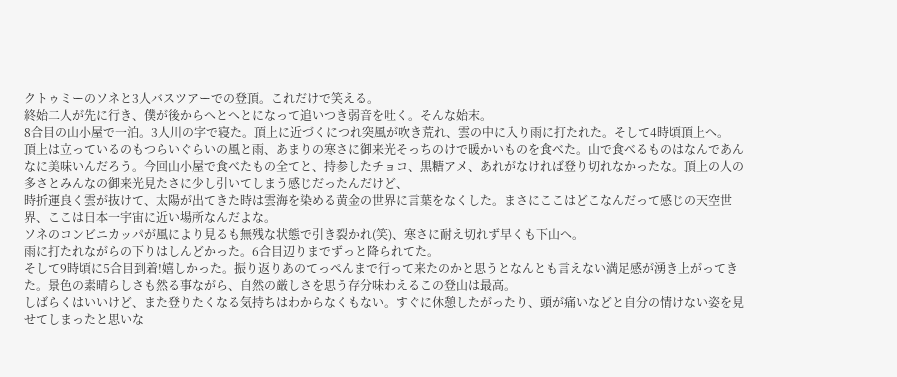クトゥミーのソネと3人バスツアーでの登頂。これだけで笑える。
終始二人が先に行き、僕が後からへとへとになって追いつき弱音を吐く。そんな始末。
8合目の山小屋で一泊。3人川の字で寝た。頂上に近づくにつれ突風が吹き荒れ、雲の中に入り雨に打たれた。そして4時頃頂上へ。
頂上は立っているのもつらいぐらいの風と雨、あまりの寒さに御来光そっちのけで暖かいものを食べた。山で食べるものはなんであんなに美味いんだろう。今回山小屋で食べたもの全てと、持参したチョコ、黒糖アメ、あれがなければ登り切れなかったな。頂上の人の多さとみんなの御来光見たさに少し引いてしまう感じだったんだけど、
時折運良く雲が抜けて、太陽が出てきた時は雲海を染める黄金の世界に言葉をなくした。まさにここはどこなんだって感じの天空世界、ここは日本一宇宙に近い場所なんだよな。
ソネのコンビニカッパが風により見るも無残な状態で引き裂かれ(笑)、寒さに耐え切れず早くも下山へ。
雨に打たれながらの下りはしんどかった。6合目辺りまでずっと降られてた。
そして9時頃に5合目到着!嬉しかった。振り返りあのてっぺんまで行って来たのかと思うとなんとも言えない満足感が湧き上がってきた。景色の素晴らしさも然る事ながら、自然の厳しさを思う存分味わえるこの登山は最高。
しばらくはいいけど、また登りたくなる気持ちはわからなくもない。すぐに休憩したがったり、頭が痛いなどと自分の情けない姿を見せてしまったと思いな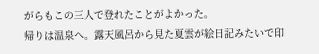がらもこの三人で登れたことがよかった。
帰りは温泉へ。露天風呂から見た夏雲が絵日記みたいで印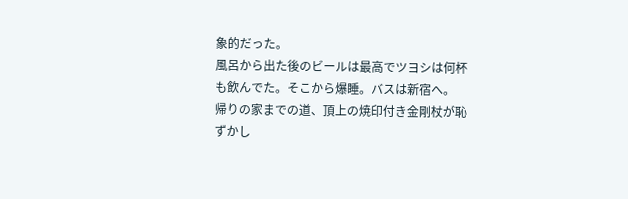象的だった。
風呂から出た後のビールは最高でツヨシは何杯も飲んでた。そこから爆睡。バスは新宿へ。
帰りの家までの道、頂上の焼印付き金剛杖が恥ずかし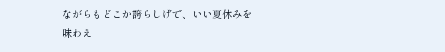ながらもどこか誇らしげで、いい夏休みを
味わえ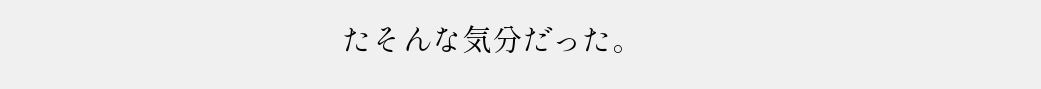たそんな気分だった。